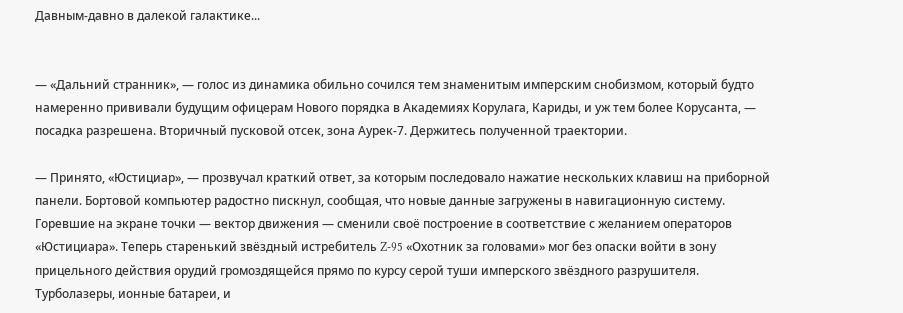Давным-давно в далекой галактике...


— «Дальний странник», — голос из динамика обильно сочился тем знаменитым имперским снобизмом, который будто намеренно прививали будущим офицерам Нового порядка в Академиях Корулага, Кариды, и уж тем более Корусанта, — посадка разрешена. Вторичный пусковой отсек, зона Аурек-7. Держитесь полученной траектории.

— Принято, «Юстициар», — прозвучал краткий ответ, за которым последовало нажатие нескольких клавиш на приборной панели. Бортовой компьютер радостно пискнул, сообщая, что новые данные загружены в навигационную систему. Горевшие на экране точки — вектор движения — сменили своё построение в соответствие с желанием операторов «Юстициара». Теперь старенький звёздный истребитель Z-95 «Охотник за головами» мог без опаски войти в зону прицельного действия орудий громоздящейся прямо по курсу серой туши имперского звёздного разрушителя. Турболазеры, ионные батареи, и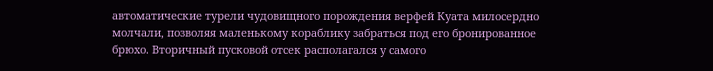автоматические турели чудовищного порождения верфей Куата милосердно молчали, позволяя маленькому кораблику забраться под его бронированное брюхо. Вторичный пусковой отсек располагался у самого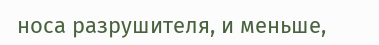носа разрушителя, и меньше,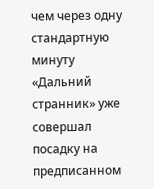чем через одну стандартную минуту «Дальний странник» уже совершал посадку на предписанном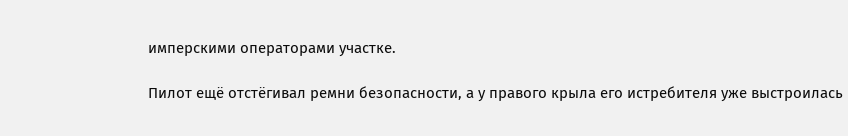имперскими операторами участке.

Пилот ещё отстёгивал ремни безопасности, а у правого крыла его истребителя уже выстроилась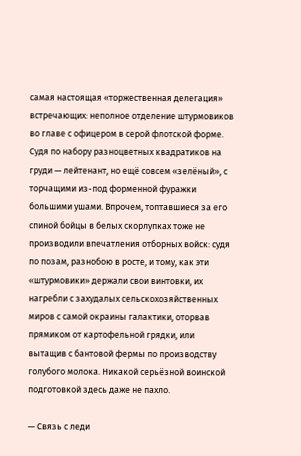самая настоящая «торжественная делегация» встречающих: неполное отделение штурмовиков во главе с офицером в серой флотской форме. Судя по набору разноцветных квадратиков на груди — лейтенант, но ещё совсем «зелёный», с торчащими из-под форменной фуражки большими ушами. Впрочем, топтавшиеся за его спиной бойцы в белых скорлупках тоже не производили впечатления отборных войск: судя по позам, разнобою в росте, и тому, как эти «штурмовики» держали свои винтовки, их нагребли с захудалых сельскохозяйственных миров с самой окраины галактики, оторвав прямиком от картофельной грядки, или вытащив с бантовой фермы по производству голубого молока. Никакой серьёзной воинской подготовкой здесь даже не пахло.

— Связь с леди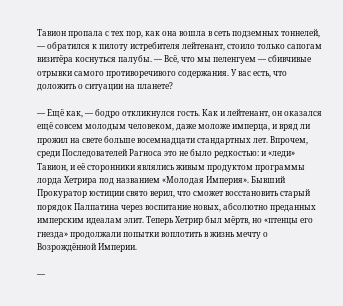Тавион пропала с тех пор, как она вошла в сеть подземных тоннелей, — обратился к пилоту истребителя лейтенант, стоило только сапогам визитёра коснуться палубы. — Всё, что мы пеленгуем — сбивчивые отрывки самого противоречивого содержания. У вас есть, что доложить о ситуации на планете?

— Ещё как, — бодро откликнулся гость. Как и лейтенант, он оказался ещё совсем молодым человеком, даже моложе имперца, и вряд ли прожил на свете больше восемнадцати стандартных лет. Впрочем, среди Последователей Рагноса это не было редкостью: и «леди» Тавион, и её сторонники являлись живым продуктом программы лорда Хетрира под названием «Молодая Империя». Бывший Прокуратор юстиции свято верил, что сможет восстановить старый порядок Палпатина через воспитание новых, абсолютно преданных имперским идеалам элит. Теперь Хетрир был мёртв, но «птенцы его гнезда» продолжали попытки воплотить в жизнь мечту о Возрождённой Империи.

—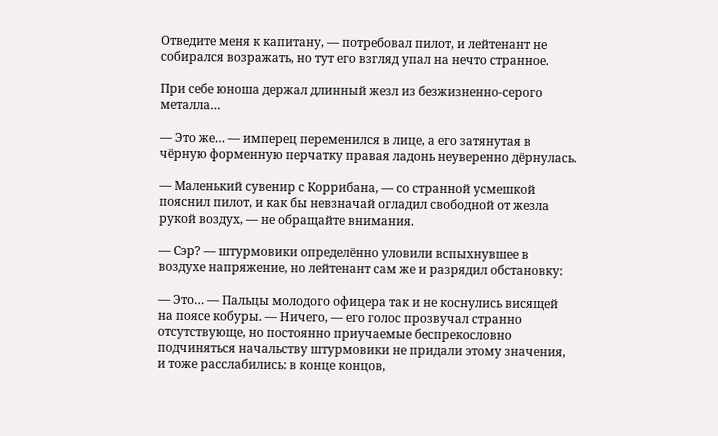Отведите меня к капитану, — потребовал пилот, и лейтенант не собирался возражать, но тут его взгляд упал на нечто странное.

При себе юноша держал длинный жезл из безжизненно-серого металла…

— Это же… — имперец переменился в лице, а его затянутая в чёрную форменную перчатку правая ладонь неуверенно дёрнулась.

— Маленький сувенир с Коррибана, — со странной усмешкой пояснил пилот, и как бы невзначай огладил свободной от жезла рукой воздух, — не обращайте внимания.

— Сэр? — штурмовики определённо уловили вспыхнувшее в воздухе напряжение, но лейтенант сам же и разрядил обстановку:

— Это… — Пальцы молодого офицера так и не коснулись висящей на поясе кобуры. — Ничего, — его голос прозвучал странно отсутствующе, но постоянно приучаемые беспрекословно подчиняться начальству штурмовики не придали этому значения, и тоже расслабились: в конце концов,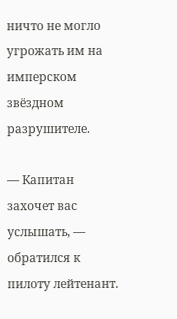ничто не могло угрожать им на имперском звёздном разрушителе.

— Капитан захочет вас услышать, — обратился к пилоту лейтенант.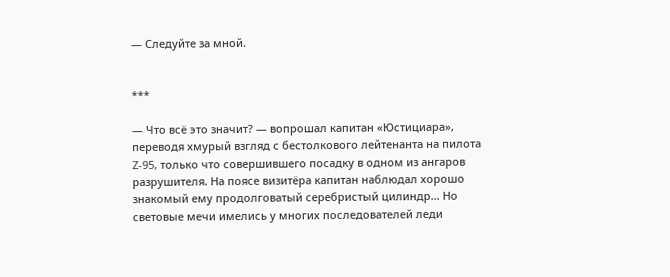— Следуйте за мной.


***

— Что всё это значит? — вопрошал капитан «Юстициара», переводя хмурый взгляд с бестолкового лейтенанта на пилота Z-95, только что совершившего посадку в одном из ангаров разрушителя. На поясе визитёра капитан наблюдал хорошо знакомый ему продолговатый серебристый цилиндр… Но световые мечи имелись у многих последователей леди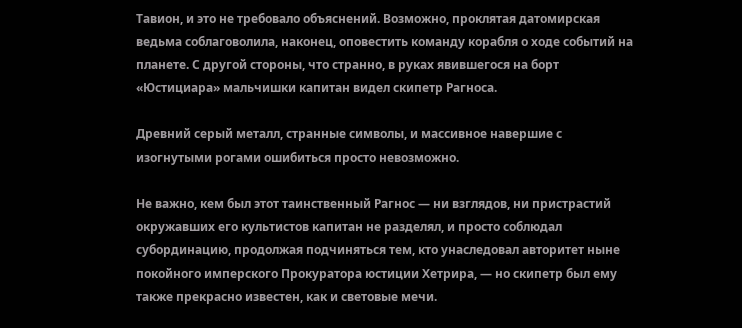Тавион, и это не требовало объяснений. Возможно, проклятая датомирская ведьма соблаговолила, наконец, оповестить команду корабля о ходе событий на планете. С другой стороны, что странно, в руках явившегося на борт «Юстициара» мальчишки капитан видел скипетр Рагноса.

Древний серый металл, странные символы, и массивное навершие с изогнутыми рогами ошибиться просто невозможно.

Не важно, кем был этот таинственный Рагнос — ни взглядов, ни пристрастий окружавших его культистов капитан не разделял, и просто соблюдал субординацию, продолжая подчиняться тем, кто унаследовал авторитет ныне покойного имперского Прокуратора юстиции Хетрира, — но скипетр был ему также прекрасно известен, как и световые мечи.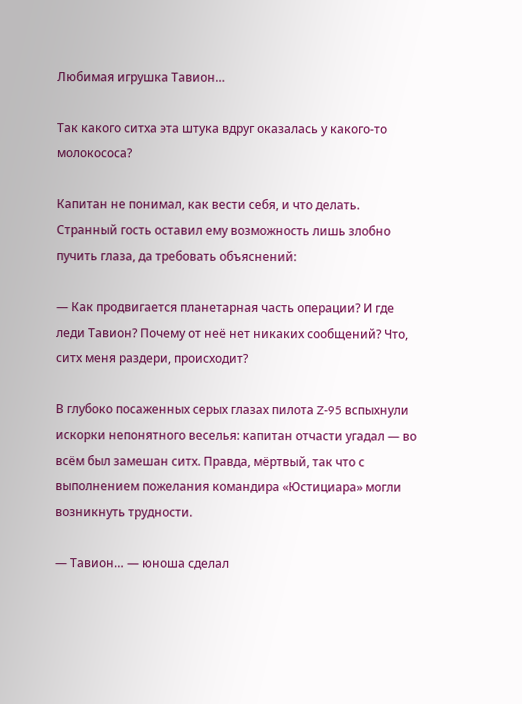Любимая игрушка Тавион…

Так какого ситха эта штука вдруг оказалась у какого-то молокососа?

Капитан не понимал, как вести себя, и что делать. Странный гость оставил ему возможность лишь злобно пучить глаза, да требовать объяснений:

— Как продвигается планетарная часть операции? И где леди Тавион? Почему от неё нет никаких сообщений? Что, ситх меня раздери, происходит?

В глубоко посаженных серых глазах пилота Z-95 вспыхнули искорки непонятного веселья: капитан отчасти угадал — во всём был замешан ситх. Правда, мёртвый, так что с выполнением пожелания командира «Юстициара» могли возникнуть трудности.

— Тавион… — юноша сделал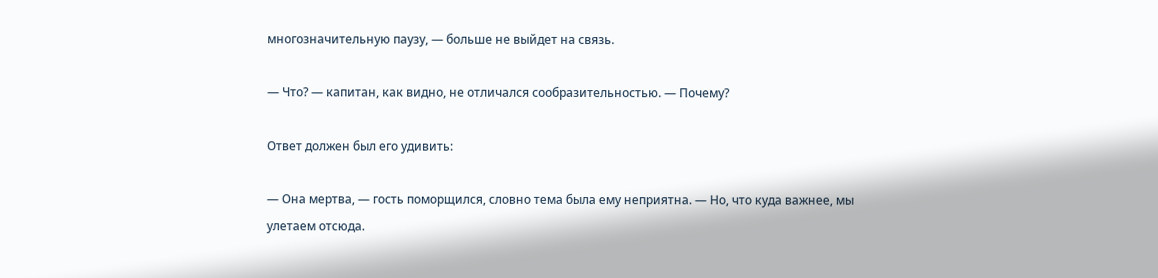многозначительную паузу, — больше не выйдет на связь.

— Что? — капитан, как видно, не отличался сообразительностью. — Почему?

Ответ должен был его удивить:

— Она мертва, — гость поморщился, словно тема была ему неприятна. — Но, что куда важнее, мы улетаем отсюда.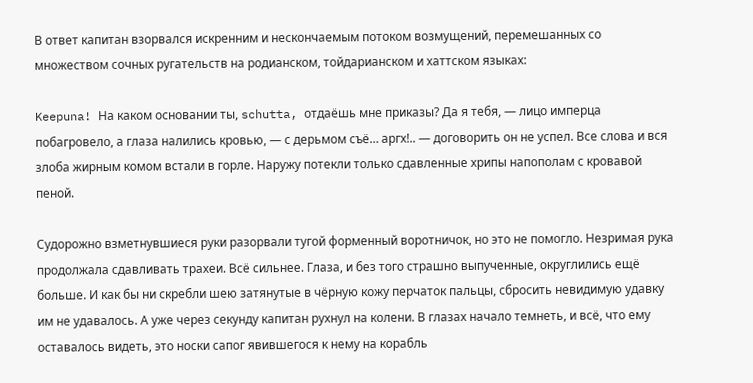В ответ капитан взорвался искренним и нескончаемым потоком возмущений, перемешанных со множеством сочных ругательств на родианском, тойдарианском и хаттском языках:

Keepuna! На каком основании ты, schutta, отдаёшь мне приказы? Да я тебя, — лицо имперца побагровело, а глаза налились кровью, — с дерьмом съё… аргх!.. — договорить он не успел. Все слова и вся злоба жирным комом встали в горле. Наружу потекли только сдавленные хрипы напополам с кровавой пеной.

Судорожно взметнувшиеся руки разорвали тугой форменный воротничок, но это не помогло. Незримая рука продолжала сдавливать трахеи. Всё сильнее. Глаза, и без того страшно выпученные, округлились ещё больше. И как бы ни скребли шею затянутые в чёрную кожу перчаток пальцы, сбросить невидимую удавку им не удавалось. А уже через секунду капитан рухнул на колени. В глазах начало темнеть, и всё, что ему оставалось видеть, это носки сапог явившегося к нему на корабль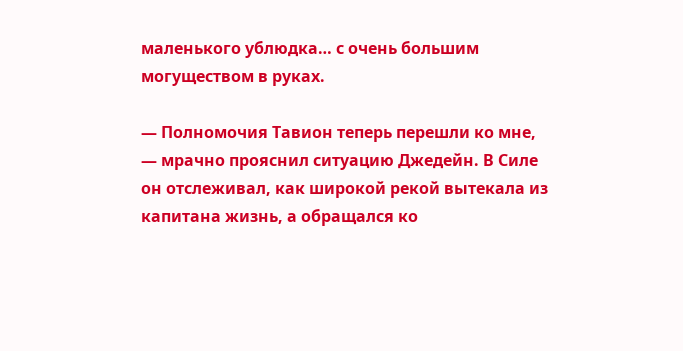маленького ублюдка… с очень большим могуществом в руках.

— Полномочия Тавион теперь перешли ко мне, — мрачно прояснил ситуацию Джедейн. В Силе он отслеживал, как широкой рекой вытекала из капитана жизнь, а обращался ко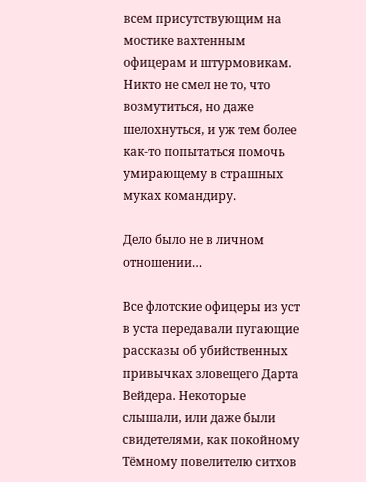всем присутствующим на мостике вахтенным офицерам и штурмовикам. Никто не смел не то, что возмутиться, но даже шелохнуться, и уж тем более как-то попытаться помочь умирающему в страшных муках командиру.

Дело было не в личном отношении…

Все флотские офицеры из уст в уста передавали пугающие рассказы об убийственных привычках зловещего Дарта Вейдера. Некоторые слышали, или даже были свидетелями, как покойному Тёмному повелителю ситхов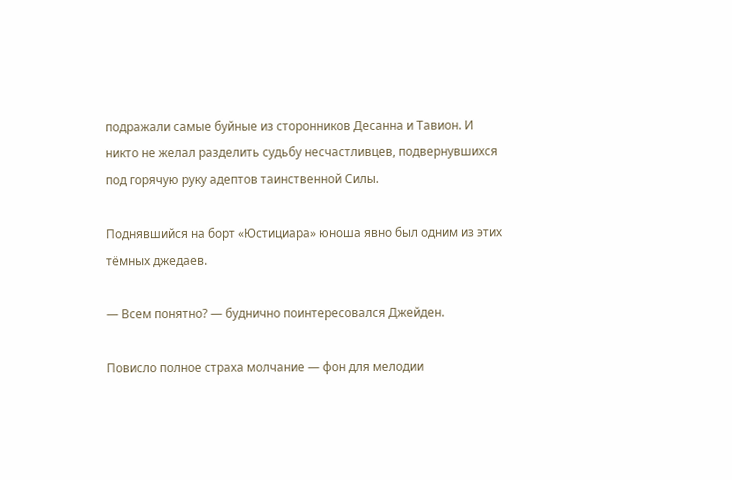подражали самые буйные из сторонников Десанна и Тавион. И никто не желал разделить судьбу несчастливцев, подвернувшихся под горячую руку адептов таинственной Силы.

Поднявшийся на борт «Юстициара» юноша явно был одним из этих тёмных джедаев.

— Всем понятно? — буднично поинтересовался Джейден.

Повисло полное страха молчание — фон для мелодии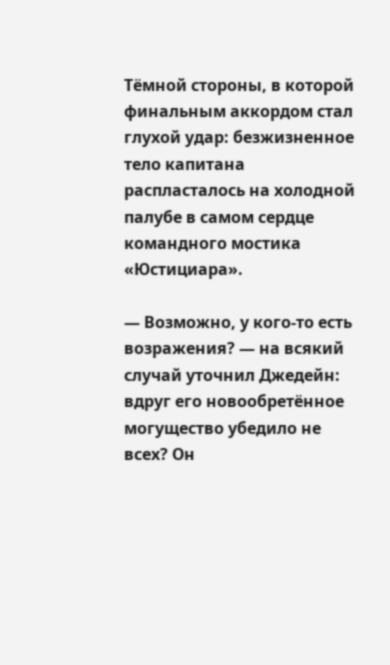Тёмной стороны, в которой финальным аккордом стал глухой удар: безжизненное тело капитана распласталось на холодной палубе в самом сердце командного мостика «Юстициара».

— Возможно, у кого-то есть возражения? — на всякий случай уточнил Джедейн: вдруг его новообретённое могущество убедило не всех? Он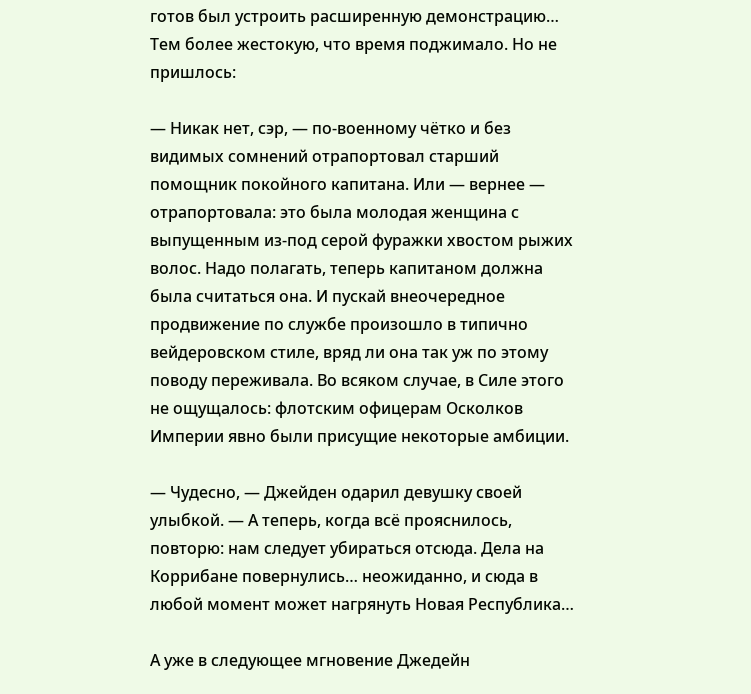готов был устроить расширенную демонстрацию… Тем более жестокую, что время поджимало. Но не пришлось:

— Никак нет, сэр, — по-военному чётко и без видимых сомнений отрапортовал старший помощник покойного капитана. Или — вернее — отрапортовала: это была молодая женщина с выпущенным из-под серой фуражки хвостом рыжих волос. Надо полагать, теперь капитаном должна была считаться она. И пускай внеочередное продвижение по службе произошло в типично вейдеровском стиле, вряд ли она так уж по этому поводу переживала. Во всяком случае, в Силе этого не ощущалось: флотским офицерам Осколков Империи явно были присущие некоторые амбиции.

— Чудесно, — Джейден одарил девушку своей улыбкой. — А теперь, когда всё прояснилось, повторю: нам следует убираться отсюда. Дела на Коррибане повернулись… неожиданно, и сюда в любой момент может нагрянуть Новая Республика…

А уже в следующее мгновение Джедейн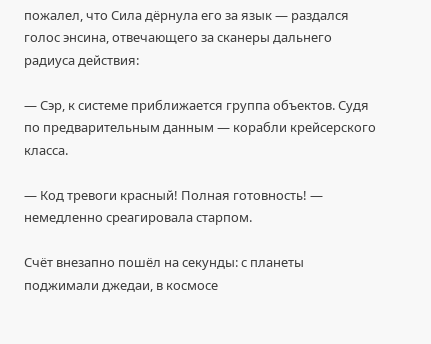пожалел, что Сила дёрнула его за язык — раздался голос энсина, отвечающего за сканеры дальнего радиуса действия:

— Сэр, к системе приближается группа объектов. Судя по предварительным данным — корабли крейсерского класса.

— Код тревоги красный! Полная готовность! — немедленно среагировала старпом.

Счёт внезапно пошёл на секунды: с планеты поджимали джедаи, в космосе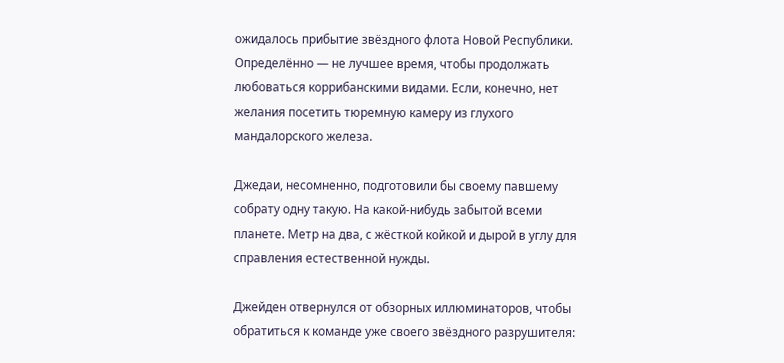ожидалось прибытие звёздного флота Новой Республики. Определённо — не лучшее время, чтобы продолжать любоваться коррибанскими видами. Если, конечно, нет желания посетить тюремную камеру из глухого мандалорского железа.

Джедаи, несомненно, подготовили бы своему павшему собрату одну такую. На какой-нибудь забытой всеми планете. Метр на два, с жёсткой койкой и дырой в углу для справления естественной нужды.

Джейден отвернулся от обзорных иллюминаторов, чтобы обратиться к команде уже своего звёздного разрушителя: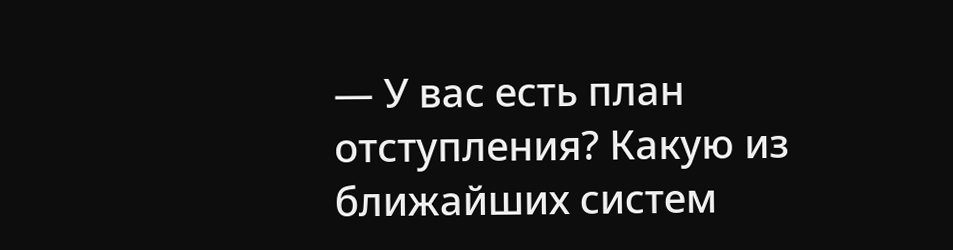— У вас есть план отступления? Какую из ближайших систем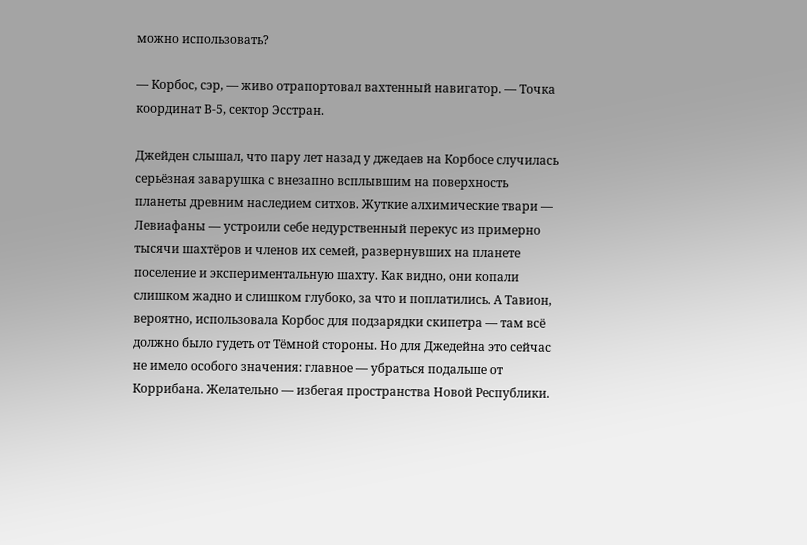можно использовать?

— Корбос, сэр, — живо отрапортовал вахтенный навигатор. — Точка координат В-5, сектор Эсстран.

Джейден слышал, что пару лет назад у джедаев на Корбосе случилась серьёзная заварушка с внезапно всплывшим на поверхность планеты древним наследием ситхов. Жуткие алхимические твари — Левиафаны — устроили себе недурственный перекус из примерно тысячи шахтёров и членов их семей, развернувших на планете поселение и экспериментальную шахту. Как видно, они копали слишком жадно и слишком глубоко, за что и поплатились. А Тавион, вероятно, использовала Корбос для подзарядки скипетра — там всё должно было гудеть от Тёмной стороны. Но для Джедейна это сейчас не имело особого значения: главное — убраться подальше от Коррибана. Желательно — избегая пространства Новой Республики.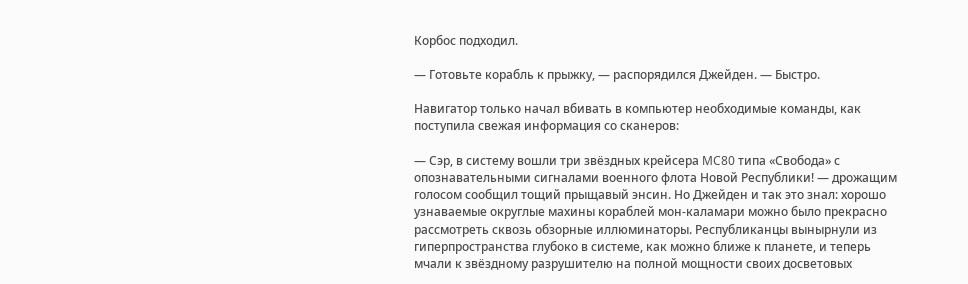Корбос подходил.

— Готовьте корабль к прыжку, — распорядился Джейден. — Быстро.

Навигатор только начал вбивать в компьютер необходимые команды, как поступила свежая информация со сканеров:

— Сэр, в систему вошли три звёздных крейсера MC80 типа «Свобода» с опознавательными сигналами военного флота Новой Республики! — дрожащим голосом сообщил тощий прыщавый энсин. Но Джейден и так это знал: хорошо узнаваемые округлые махины кораблей мон-каламари можно было прекрасно рассмотреть сквозь обзорные иллюминаторы. Республиканцы вынырнули из гиперпространства глубоко в системе, как можно ближе к планете, и теперь мчали к звёздному разрушителю на полной мощности своих досветовых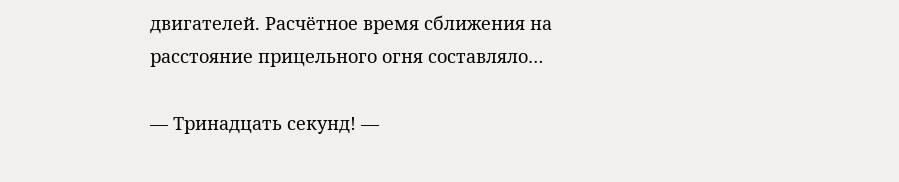двигателей. Расчётное время сближения на расстояние прицельного огня составляло…

— Тринадцать секунд! —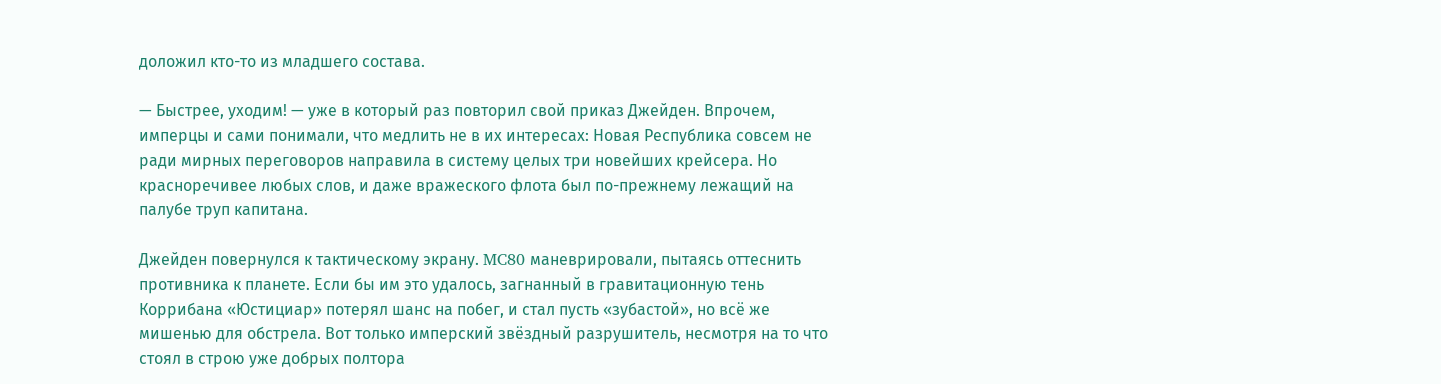доложил кто-то из младшего состава.

— Быстрее, уходим! — уже в который раз повторил свой приказ Джейден. Впрочем, имперцы и сами понимали, что медлить не в их интересах: Новая Республика совсем не ради мирных переговоров направила в систему целых три новейших крейсера. Но красноречивее любых слов, и даже вражеского флота был по-прежнему лежащий на палубе труп капитана.

Джейден повернулся к тактическому экрану. MC80 маневрировали, пытаясь оттеснить противника к планете. Если бы им это удалось, загнанный в гравитационную тень Коррибана «Юстициар» потерял шанс на побег, и стал пусть «зубастой», но всё же мишенью для обстрела. Вот только имперский звёздный разрушитель, несмотря на то что стоял в строю уже добрых полтора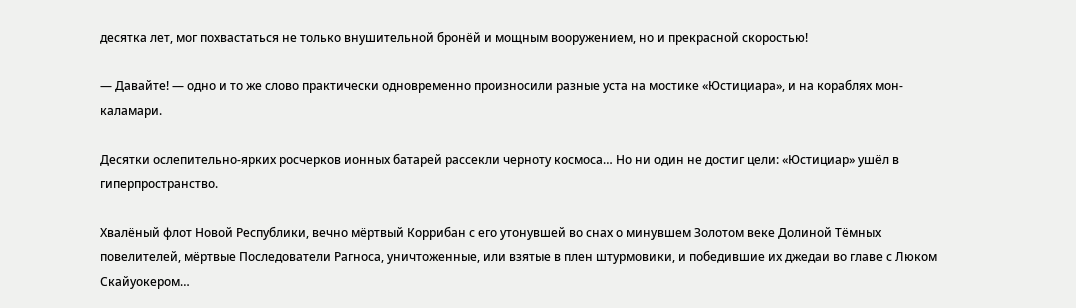десятка лет, мог похвастаться не только внушительной бронёй и мощным вооружением, но и прекрасной скоростью!

— Давайте! — одно и то же слово практически одновременно произносили разные уста на мостике «Юстициара», и на кораблях мон-каламари.

Десятки ослепительно-ярких росчерков ионных батарей рассекли черноту космоса… Но ни один не достиг цели: «Юстициар» ушёл в гиперпространство.

Хвалёный флот Новой Республики, вечно мёртвый Коррибан с его утонувшей во снах о минувшем Золотом веке Долиной Тёмных повелителей, мёртвые Последователи Рагноса, уничтоженные, или взятые в плен штурмовики, и победившие их джедаи во главе с Люком Скайуокером…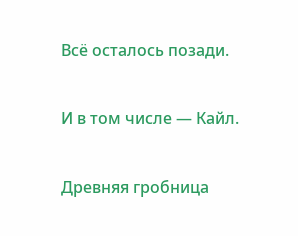Всё осталось позади.

И в том числе — Кайл.

Древняя гробница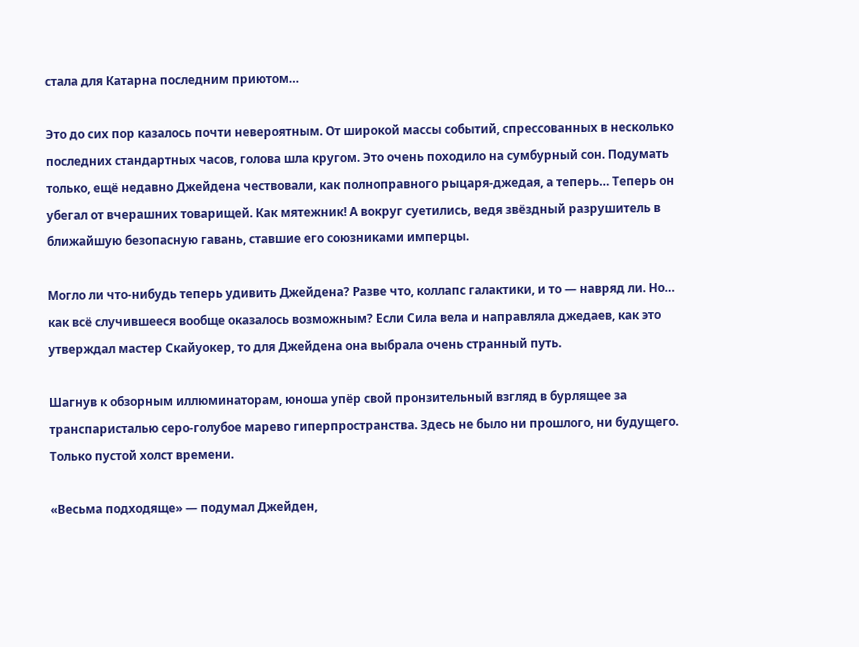стала для Катарна последним приютом…

Это до сих пор казалось почти невероятным. От широкой массы событий, спрессованных в несколько последних стандартных часов, голова шла кругом. Это очень походило на сумбурный сон. Подумать только, ещё недавно Джейдена чествовали, как полноправного рыцаря-джедая, а теперь… Теперь он убегал от вчерашних товарищей. Как мятежник! А вокруг суетились, ведя звёздный разрушитель в ближайшую безопасную гавань, ставшие его союзниками имперцы.

Могло ли что-нибудь теперь удивить Джейдена? Разве что, коллапс галактики, и то — навряд ли. Но… как всё случившееся вообще оказалось возможным? Если Сила вела и направляла джедаев, как это утверждал мастер Скайуокер, то для Джейдена она выбрала очень странный путь.

Шагнув к обзорным иллюминаторам, юноша упёр свой пронзительный взгляд в бурлящее за транспаристалью серо-голубое марево гиперпространства. Здесь не было ни прошлого, ни будущего. Только пустой холст времени.

«Весьма подходяще» — подумал Джейден,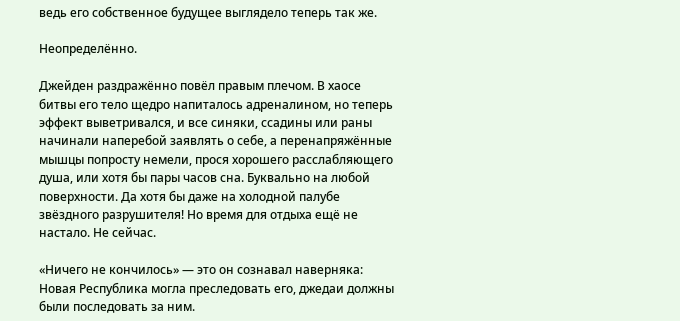ведь его собственное будущее выглядело теперь так же.

Неопределённо.

Джейден раздражённо повёл правым плечом. В хаосе битвы его тело щедро напиталось адреналином, но теперь эффект выветривался, и все синяки, ссадины или раны начинали наперебой заявлять о себе, а перенапряжённые мышцы попросту немели, прося хорошего расслабляющего душа, или хотя бы пары часов сна. Буквально на любой поверхности. Да хотя бы даже на холодной палубе звёздного разрушителя! Но время для отдыха ещё не настало. Не сейчас.

«Ничего не кончилось» — это он сознавал наверняка: Новая Республика могла преследовать его, джедаи должны были последовать за ним.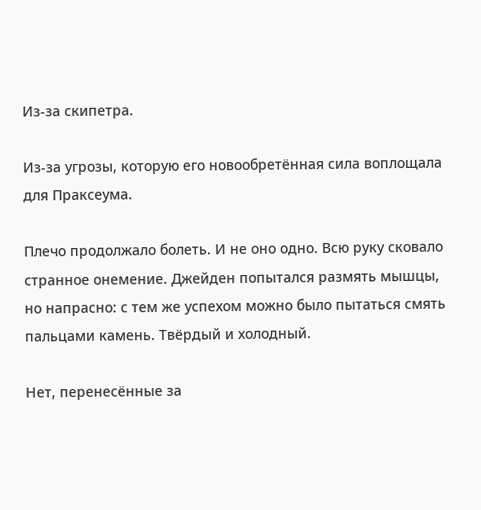Из-за скипетра.

Из-за угрозы, которую его новообретённая сила воплощала для Праксеума.

Плечо продолжало болеть. И не оно одно. Всю руку сковало странное онемение. Джейден попытался размять мышцы, но напрасно: с тем же успехом можно было пытаться смять пальцами камень. Твёрдый и холодный.

Нет, перенесённые за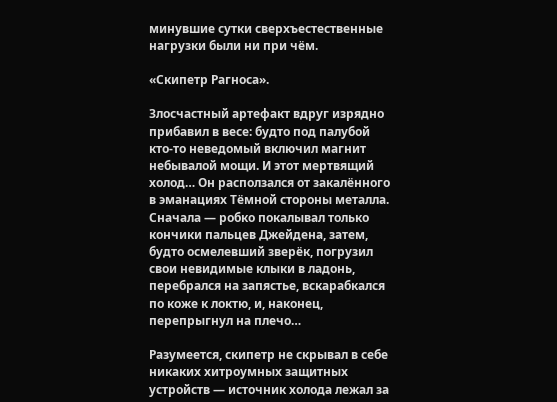минувшие сутки сверхъестественные нагрузки были ни при чём.

«Скипетр Рагноса».

Злосчастный артефакт вдруг изрядно прибавил в весе: будто под палубой кто-то неведомый включил магнит небывалой мощи. И этот мертвящий холод… Он расползался от закалённого в эманациях Тёмной стороны металла. Сначала — робко покалывал только кончики пальцев Джейдена, затем, будто осмелевший зверёк, погрузил свои невидимые клыки в ладонь, перебрался на запястье, вскарабкался по коже к локтю, и, наконец, перепрыгнул на плечо…

Разумеется, скипетр не скрывал в себе никаких хитроумных защитных устройств — источник холода лежал за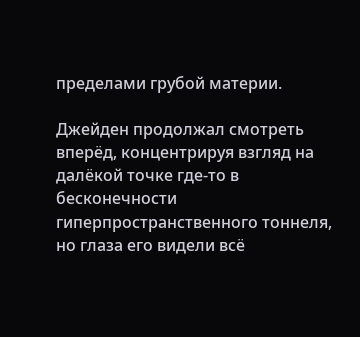пределами грубой материи.

Джейден продолжал смотреть вперёд, концентрируя взгляд на далёкой точке где-то в бесконечности гиперпространственного тоннеля, но глаза его видели всё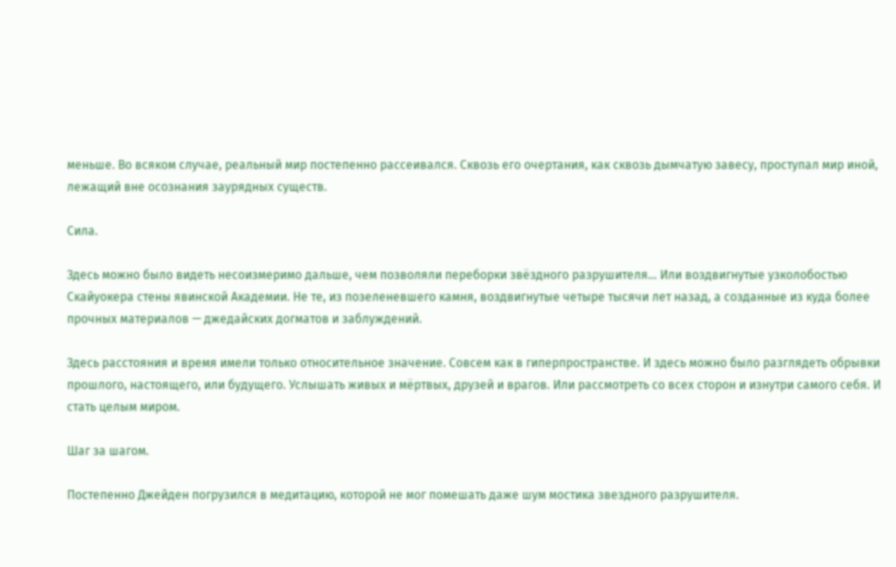меньше. Во всяком случае, реальный мир постепенно рассеивался. Сквозь его очертания, как сквозь дымчатую завесу, проступал мир иной, лежащий вне осознания заурядных существ.

Сила.

Здесь можно было видеть несоизмеримо дальше, чем позволяли переборки звёздного разрушителя… Или воздвигнутые узколобостью Скайуокера стены явинской Академии. Не те, из позеленевшего камня, воздвигнутые четыре тысячи лет назад, а созданные из куда более прочных материалов — джедайских догматов и заблуждений.

Здесь расстояния и время имели только относительное значение. Совсем как в гиперпространстве. И здесь можно было разглядеть обрывки прошлого, настоящего, или будущего. Услышать живых и мёртвых, друзей и врагов. Или рассмотреть со всех сторон и изнутри самого себя. И стать целым миром.

Шаг за шагом.

Постепенно Джейден погрузился в медитацию, которой не мог помешать даже шум мостика звездного разрушителя.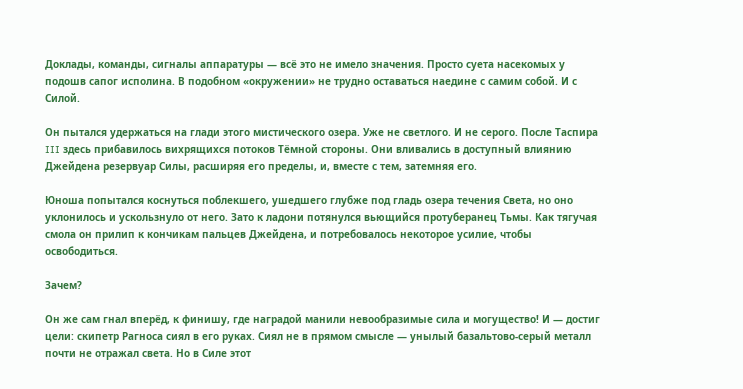Доклады, команды, сигналы аппаратуры — всё это не имело значения. Просто суета насекомых у подошв сапог исполина. В подобном «окружении» не трудно оставаться наедине с самим собой. И с Силой.

Он пытался удержаться на глади этого мистического озера. Уже не светлого. И не серого. После Таспира III здесь прибавилось вихрящихся потоков Тёмной стороны. Они вливались в доступный влиянию Джейдена резервуар Силы, расширяя его пределы, и, вместе с тем, затемняя его.

Юноша попытался коснуться поблекшего, ушедшего глубже под гладь озера течения Света, но оно уклонилось и ускользнуло от него. Зато к ладони потянулся вьющийся протуберанец Тьмы. Как тягучая смола он прилип к кончикам пальцев Джейдена, и потребовалось некоторое усилие, чтобы освободиться.

Зачем?

Он же сам гнал вперёд, к финишу, где наградой манили невообразимые сила и могущество! И — достиг цели: скипетр Рагноса сиял в его руках. Сиял не в прямом смысле — унылый базальтово-серый металл почти не отражал света. Но в Силе этот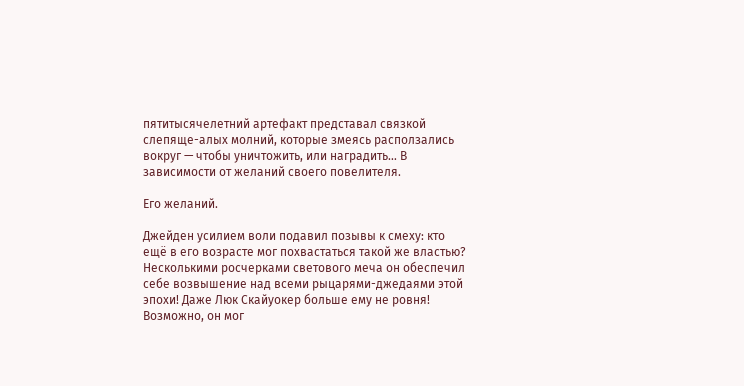пятитысячелетний артефакт представал связкой слепяще-алых молний, которые змеясь расползались вокруг — чтобы уничтожить, или наградить… В зависимости от желаний своего повелителя.

Его желаний.

Джейден усилием воли подавил позывы к смеху: кто ещё в его возрасте мог похвастаться такой же властью? Несколькими росчерками светового меча он обеспечил себе возвышение над всеми рыцарями-джедаями этой эпохи! Даже Люк Скайуокер больше ему не ровня! Возможно, он мог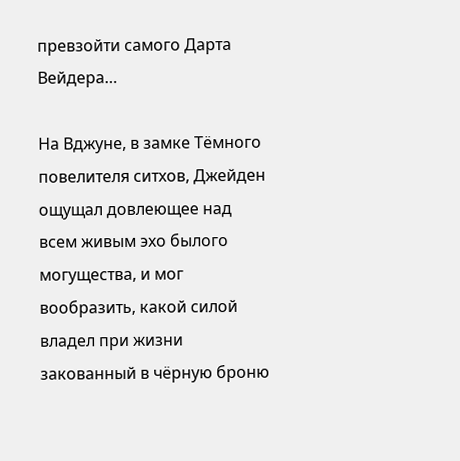превзойти самого Дарта Вейдера…

На Вджуне, в замке Тёмного повелителя ситхов, Джейден ощущал довлеющее над всем живым эхо былого могущества, и мог вообразить, какой силой владел при жизни закованный в чёрную броню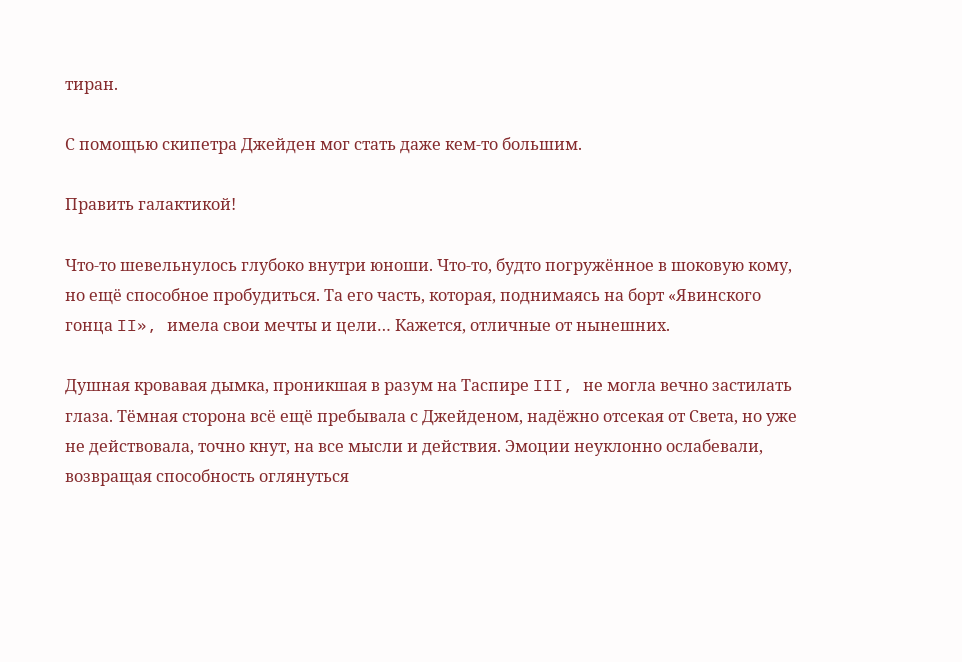тиран.

С помощью скипетра Джейден мог стать даже кем-то большим.

Править галактикой!

Что-то шевельнулось глубоко внутри юноши. Что-то, будто погружённое в шоковую кому, но ещё способное пробудиться. Та его часть, которая, поднимаясь на борт «Явинского гонца II», имела свои мечты и цели… Кажется, отличные от нынешних.

Душная кровавая дымка, проникшая в разум на Таспире III, не могла вечно застилать глаза. Тёмная сторона всё ещё пребывала с Джейденом, надёжно отсекая от Света, но уже не действовала, точно кнут, на все мысли и действия. Эмоции неуклонно ослабевали, возвращая способность оглянуться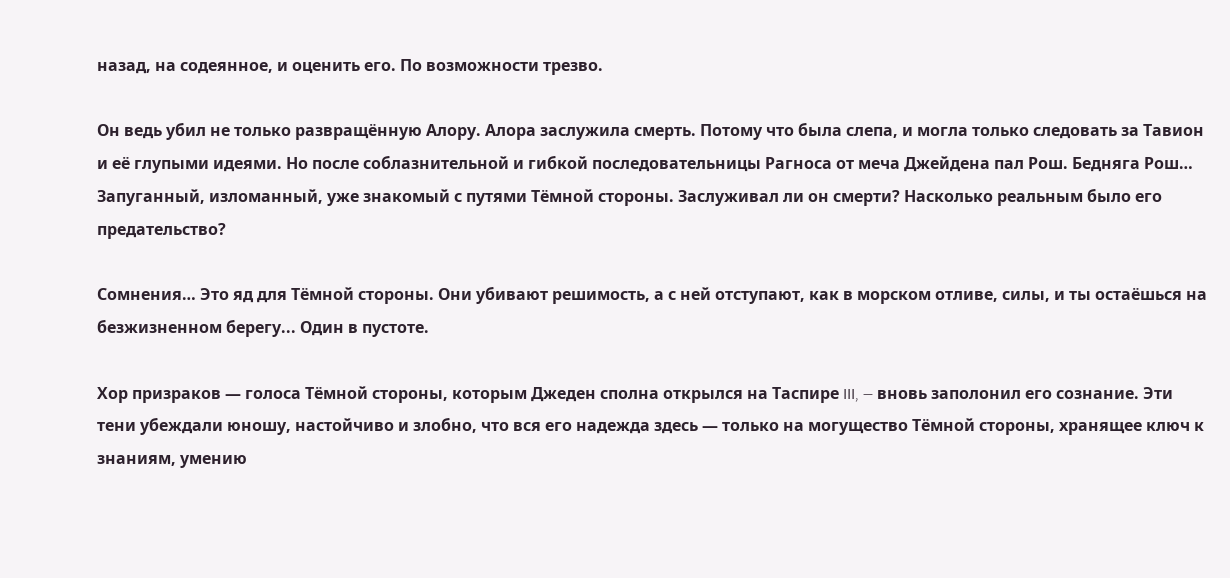назад, на содеянное, и оценить его. По возможности трезво.

Он ведь убил не только развращённую Алору. Алора заслужила смерть. Потому что была слепа, и могла только следовать за Тавион и её глупыми идеями. Но после соблазнительной и гибкой последовательницы Рагноса от меча Джейдена пал Рош. Бедняга Рош… Запуганный, изломанный, уже знакомый с путями Тёмной стороны. Заслуживал ли он смерти? Насколько реальным было его предательство?

Сомнения… Это яд для Тёмной стороны. Они убивают решимость, а с ней отступают, как в морском отливе, силы, и ты остаёшься на безжизненном берегу... Один в пустоте.

Хор призраков — голоса Тёмной стороны, которым Джеден сполна открылся на Таспире III, — вновь заполонил его сознание. Эти тени убеждали юношу, настойчиво и злобно, что вся его надежда здесь — только на могущество Тёмной стороны, хранящее ключ к знаниям, умению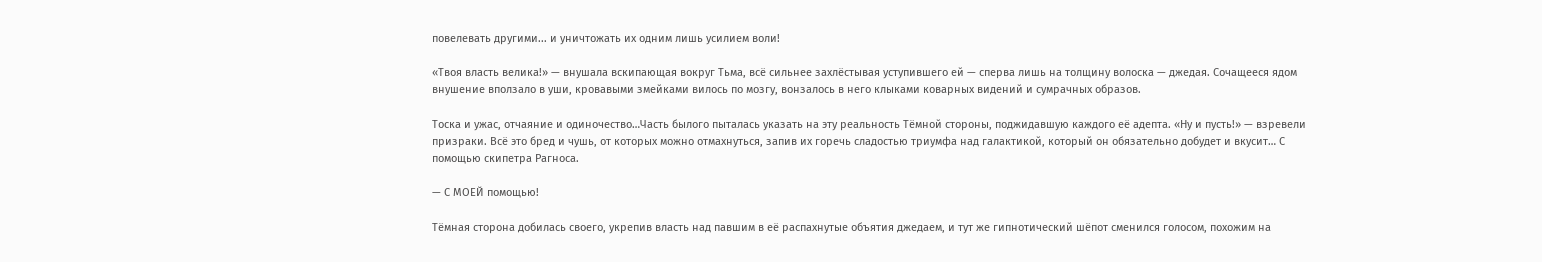повелевать другими... и уничтожать их одним лишь усилием воли!

«Твоя власть велика!» — внушала вскипающая вокруг Тьма, всё сильнее захлёстывая уступившего ей — сперва лишь на толщину волоска — джедая. Сочащееся ядом внушение вползало в уши, кровавыми змейками вилось по мозгу, вонзалось в него клыками коварных видений и сумрачных образов.

Тоска и ужас, отчаяние и одиночество…Часть былого пыталась указать на эту реальность Тёмной стороны, поджидавшую каждого её адепта. «Ну и пусть!» — взревели призраки. Всё это бред и чушь, от которых можно отмахнуться, запив их горечь сладостью триумфа над галактикой, который он обязательно добудет и вкусит… С помощью скипетра Рагноса.

— С МОЕЙ помощью!

Тёмная сторона добилась своего, укрепив власть над павшим в её распахнутые объятия джедаем, и тут же гипнотический шёпот сменился голосом, похожим на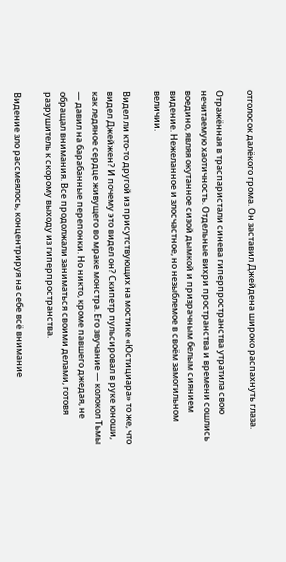отголосок далёкого грома. Он заставил Джейдена широко распахнуть глаза.

Отражённая в траспаристали синева гиперпространства утратила свою нечитаемую хаотичность. Отдельные вихри пространства и времени сошлись воедино, являя окутанное сизой дымкой и призрачным белым сиянием видение. Нежеланное и злосчастное, но незыблемое в своём замогильном величии.

Видел ли кто-то другой из присутствующих на мостике «Юстициара» то же, что видел Джейжен? И почему это видел он? Скипетр пульсировал в руке юноши, как ледяное сердце живущего во мраке монстра. Его звучание — колокол Тьмы — давил на барабанные перепонки. Но никто, кроме павшего джедая, не обращал внимания. Все продолжали заниматься своими делами, готовя разрушитель к скорому выходу из гиперпространства.

Видение зло рассмеялось, концентрируя на себе всё внимание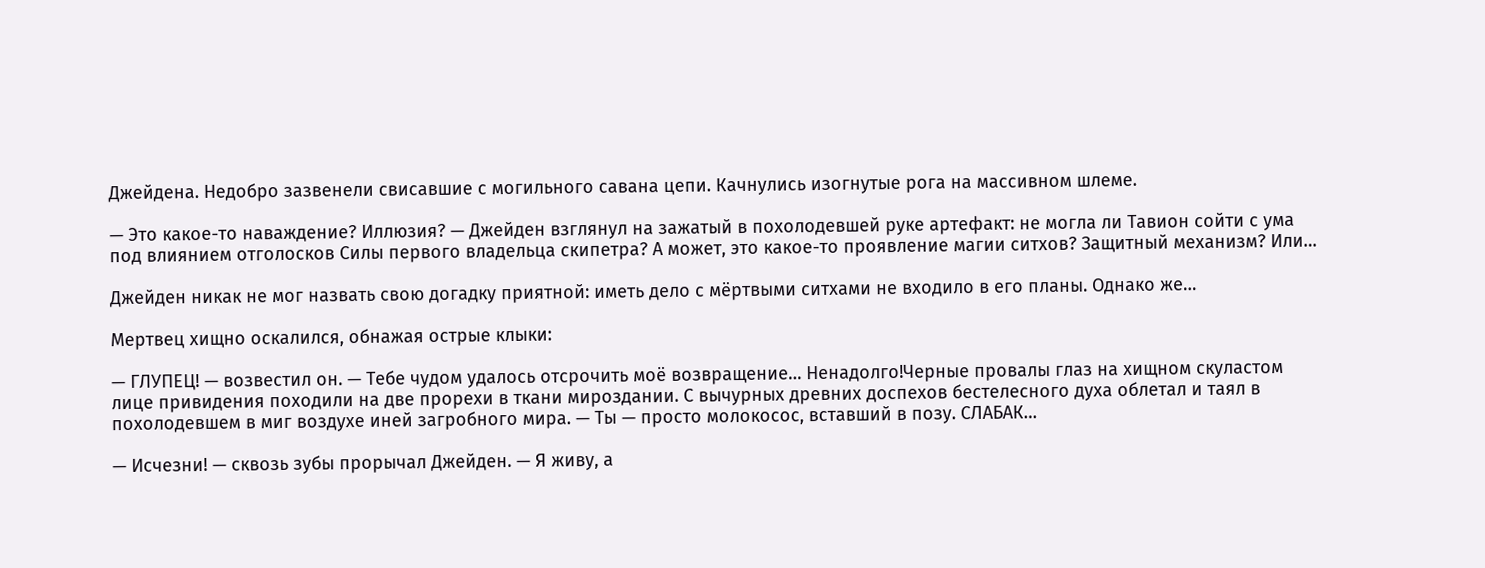Джейдена. Недобро зазвенели свисавшие с могильного савана цепи. Качнулись изогнутые рога на массивном шлеме.

— Это какое-то наваждение? Иллюзия? — Джейден взглянул на зажатый в похолодевшей руке артефакт: не могла ли Тавион сойти с ума под влиянием отголосков Силы первого владельца скипетра? А может, это какое-то проявление магии ситхов? Защитный механизм? Или…

Джейден никак не мог назвать свою догадку приятной: иметь дело с мёртвыми ситхами не входило в его планы. Однако же…

Мертвец хищно оскалился, обнажая острые клыки:

— ГЛУПЕЦ! — возвестил он. — Тебе чудом удалось отсрочить моё возвращение… Ненадолго!Черные провалы глаз на хищном скуластом лице привидения походили на две прорехи в ткани мироздании. С вычурных древних доспехов бестелесного духа облетал и таял в похолодевшем в миг воздухе иней загробного мира. — Ты — просто молокосос, вставший в позу. СЛАБАК…

— Исчезни! — сквозь зубы прорычал Джейден. — Я живу, а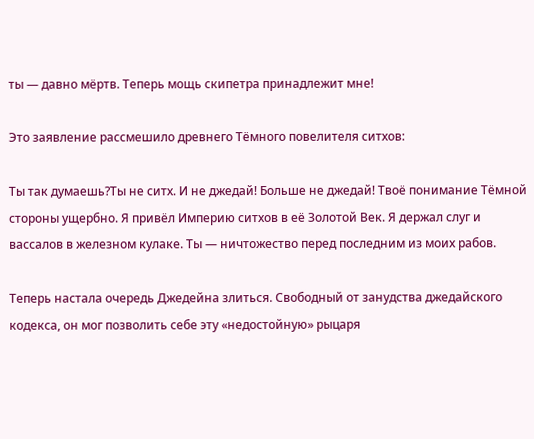ты — давно мёртв. Теперь мощь скипетра принадлежит мне!

Это заявление рассмешило древнего Тёмного повелителя ситхов:

Ты так думаешь?Ты не ситх. И не джедай! Больше не джедай! Твоё понимание Тёмной стороны ущербно. Я привёл Империю ситхов в её Золотой Век. Я держал слуг и вассалов в железном кулаке. Ты — ничтожество перед последним из моих рабов.

Теперь настала очередь Джедейна злиться. Свободный от занудства джедайского кодекса, он мог позволить себе эту «недостойную» рыцаря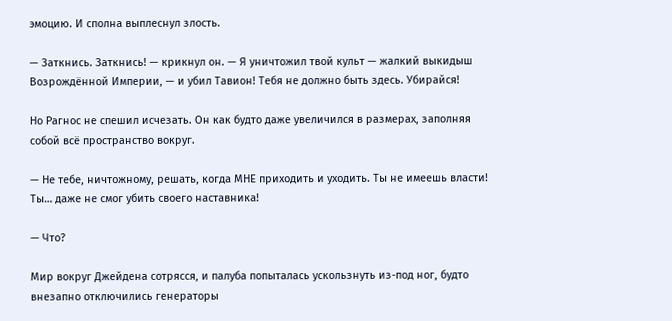эмоцию. И сполна выплеснул злость.

— Заткнись. Заткнись! — крикнул он. — Я уничтожил твой культ — жалкий выкидыш Возрождённой Империи, — и убил Тавион! Тебя не должно быть здесь. Убирайся!

Но Рагнос не спешил исчезать. Он как будто даже увеличился в размерах, заполняя собой всё пространство вокруг.

— Не тебе, ничтожному, решать, когда МНЕ приходить и уходить. Ты не имеешь власти! Ты… даже не смог убить своего наставника!

— Что?

Мир вокруг Джейдена сотрясся, и палуба попыталась ускользнуть из-под ног, будто внезапно отключились генераторы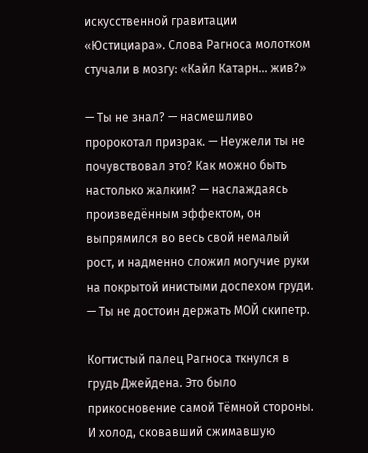искусственной гравитации «Юстициара». Слова Рагноса молотком стучали в мозгу: «Кайл Катарн… жив?»

— Ты не знал? — насмешливо пророкотал призрак. — Неужели ты не почувствовал это? Как можно быть настолько жалким? — наслаждаясь произведённым эффектом, он выпрямился во весь свой немалый рост, и надменно сложил могучие руки на покрытой инистыми доспехом груди. — Ты не достоин держать МОЙ скипетр.

Когтистый палец Рагноса ткнулся в грудь Джейдена. Это было прикосновение самой Тёмной стороны. И холод, сковавший сжимавшую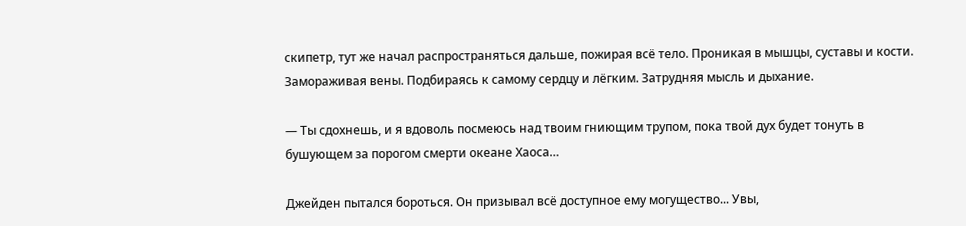скипетр, тут же начал распространяться дальше, пожирая всё тело. Проникая в мышцы, суставы и кости. Замораживая вены. Подбираясь к самому сердцу и лёгким. Затрудняя мысль и дыхание.

— Ты сдохнешь, и я вдоволь посмеюсь над твоим гниющим трупом, пока твой дух будет тонуть в бушующем за порогом смерти океане Хаоса…

Джейден пытался бороться. Он призывал всё доступное ему могущество... Увы,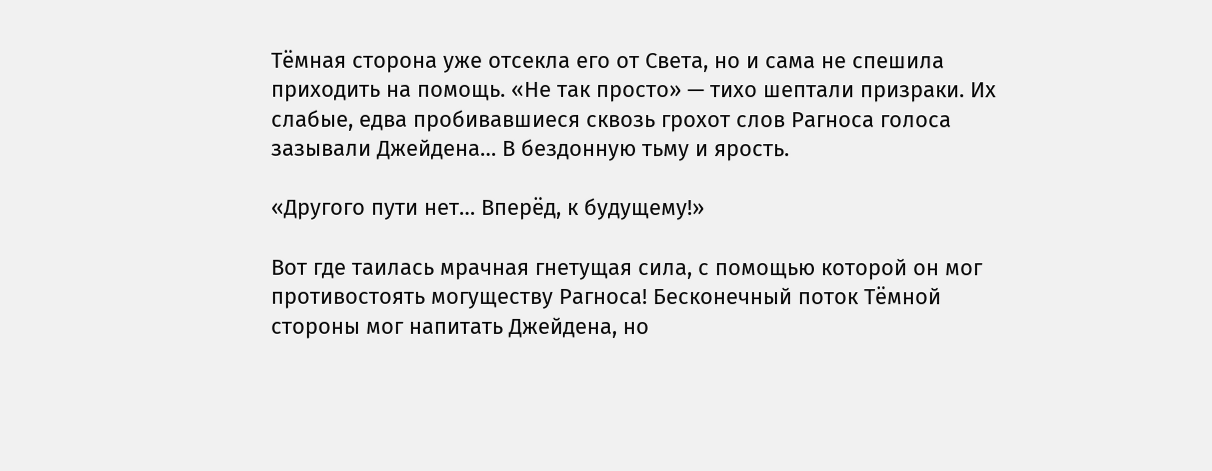Тёмная сторона уже отсекла его от Света, но и сама не спешила приходить на помощь. «Не так просто» — тихо шептали призраки. Их слабые, едва пробивавшиеся сквозь грохот слов Рагноса голоса зазывали Джейдена… В бездонную тьму и ярость.

«Другого пути нет… Вперёд, к будущему!»

Вот где таилась мрачная гнетущая сила, с помощью которой он мог противостоять могуществу Рагноса! Бесконечный поток Тёмной стороны мог напитать Джейдена, но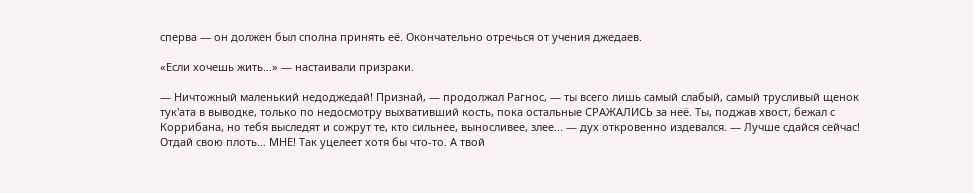сперва — он должен был сполна принять её. Окончательно отречься от учения джедаев.

«Если хочешь жить…» — настаивали призраки.

— Ничтожный маленький недоджедай! Признай, — продолжал Рагнос, — ты всего лишь самый слабый, самый трусливый щенок тук'ата в выводке, только по недосмотру выхвативший кость, пока остальные СРАЖАЛИСЬ за неё. Ты, поджав хвост, бежал с Коррибана, но тебя выследят и сожрут те, кто сильнее, выносливее, злее... — дух откровенно издевался. — Лучше сдайся сейчас! Отдай свою плоть… МНЕ! Так уцелеет хотя бы что-то. А твой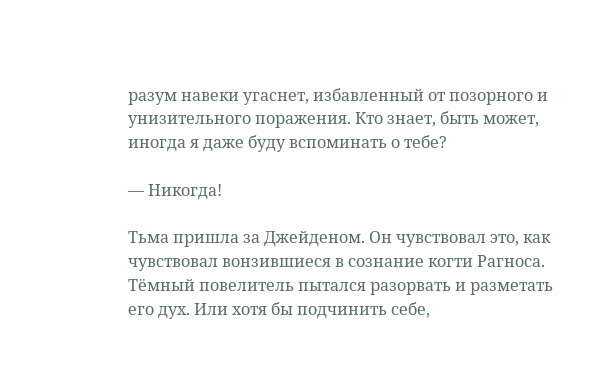разум навеки угаснет, избавленный от позорного и унизительного поражения. Кто знает, быть может, иногда я даже буду вспоминать о тебе?

— Никогда!

Тьма пришла за Джейденом. Он чувствовал это, как чувствовал вонзившиеся в сознание когти Рагноса. Тёмный повелитель пытался разорвать и разметать его дух. Или хотя бы подчинить себе,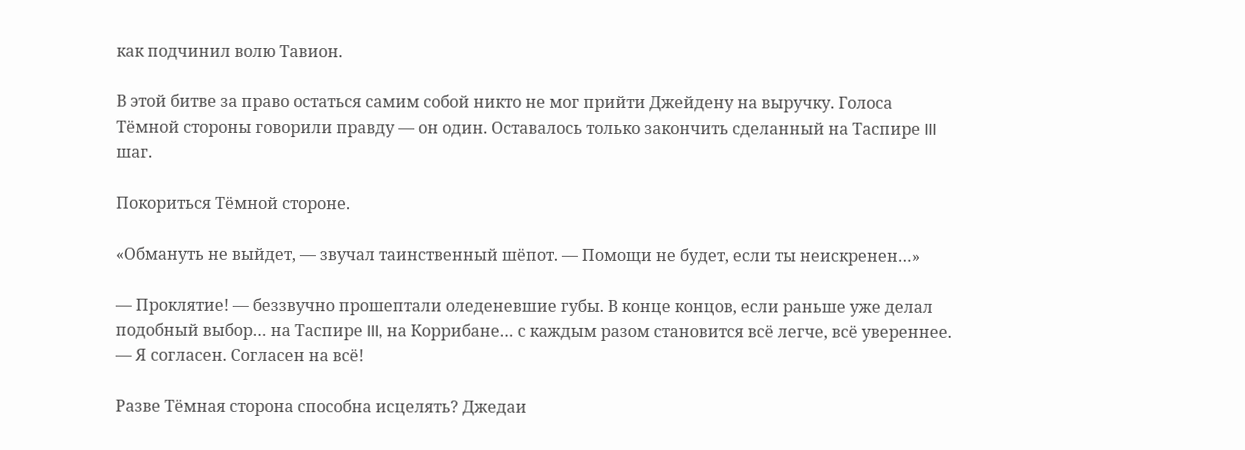как подчинил волю Тавион.

В этой битве за право остаться самим собой никто не мог прийти Джейдену на выручку. Голоса Тёмной стороны говорили правду — он один. Оставалось только закончить сделанный на Таспире III шаг.

Покориться Тёмной стороне.

«Обмануть не выйдет, — звучал таинственный шёпот. — Помощи не будет, если ты неискренен…»

— Проклятие! — беззвучно прошептали оледеневшие губы. В конце концов, если раньше уже делал подобный выбор… на Таспире III, на Коррибане… с каждым разом становится всё легче, всё увереннее. — Я согласен. Согласен на всё!

Разве Тёмная сторона способна исцелять? Джедаи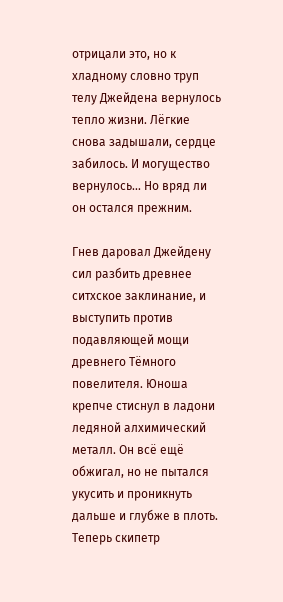отрицали это, но к хладному словно труп телу Джейдена вернулось тепло жизни. Лёгкие снова задышали, сердце забилось. И могущество вернулось... Но вряд ли он остался прежним.

Гнев даровал Джейдену сил разбить древнее ситхское заклинание, и выступить против подавляющей мощи древнего Тёмного повелителя. Юноша крепче стиснул в ладони ледяной алхимический металл. Он всё ещё обжигал, но не пытался укусить и проникнуть дальше и глубже в плоть. Теперь скипетр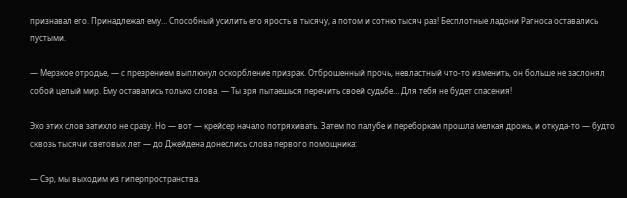признавал его. Принадлежал ему… Способный усилить его ярость в тысячу, а потом и сотню тысяч раз! Бесплотные ладони Рагноса оставались пустыми.

— Мерзкое отродье, — с презрением выплюнул оскорбление призрак. Отброшенный прочь, невластный что-то изменить, он больше не заслонял собой целый мир. Ему оставались только слова. — Ты зря пытаешься перечить своей судьбе… Для тебя не будет спасения!

Эхо этих слов затихло не сразу. Но — вот — крейсер начало потряхивать. Затем по палубе и переборкам прошла мелкая дрожь, и откуда-то — будто сквозь тысячи световых лет — до Джейдена донеслись слова первого помощника:

— Сэр, мы выходим из гиперпространства.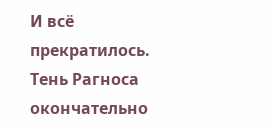И всё прекратилось. Тень Рагноса окончательно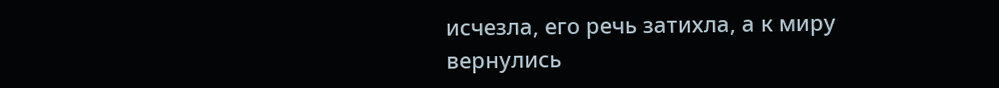исчезла, его речь затихла, а к миру вернулись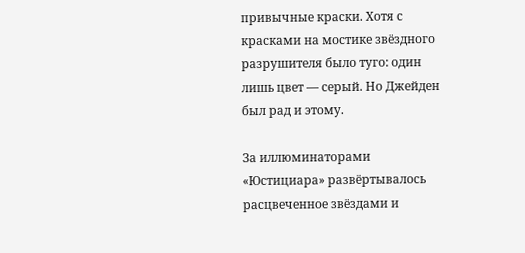привычные краски. Хотя с красками на мостике звёздного разрушителя было туго: один лишь цвет — серый. Но Джейден был рад и этому.

За иллюминаторами «Юстициара» развёртывалось расцвеченное звёздами и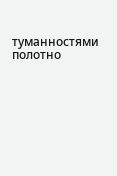туманностями полотно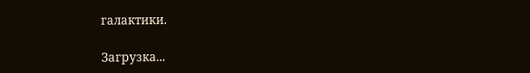галактики.

Загрузка...